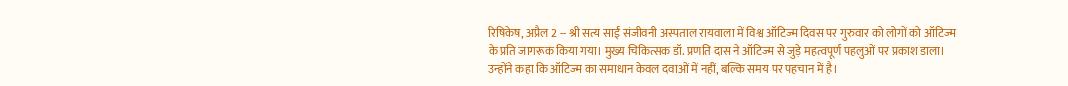रिषिकेष, अप्रैल 2 -- श्री सत्य साईं संजीवनी अस्पताल रायवाला में विश्व ऑटिज्म दिवस पर गुरुवार को लोगों को ऑटिज्म के प्रति जागरूक किया गया। मुख्य चिकित्सक डॉ. प्रणति दास ने ऑटिज्म से जुड़े महत्वपूर्ण पहलुओं पर प्रकाश डाला। उन्होंने कहा कि ऑटिज्म का समाधान केवल दवाओं में नहीं, बल्कि समय पर पहचान में है।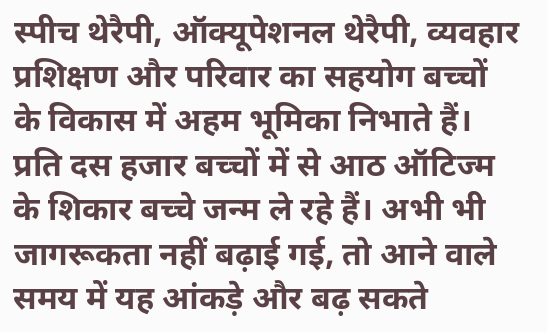स्पीच थेरैपी, ऑक्यूपेशनल थेरैपी, व्यवहार प्रशिक्षण और परिवार का सहयोग बच्चों के विकास में अहम भूमिका निभाते हैं। प्रति दस हजार बच्चों में से आठ ऑटिज्म के शिकार बच्चे जन्म ले रहे हैं। अभी भी जागरूकता नहीं बढ़ाई गई, तो आने वाले समय में यह आंकड़े और बढ़ सकते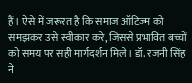हैं। ऐसे में जरूरत है कि समाज ऑटिज्म को समझकर उसे स्वीकार करे, जिससे प्रभावित बच्चों को समय पर सही मार्गदर्शन मिले। डॉ. रजनी सिंह ने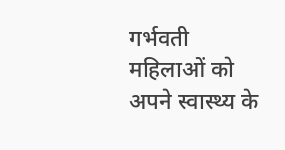गर्भवती महिलाओं को अपने स्वास्थ्य के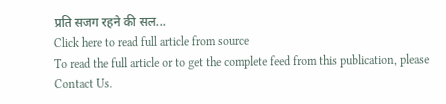प्रति सजग रहने की सल...
Click here to read full article from source
To read the full article or to get the complete feed from this publication, please
Contact Us.